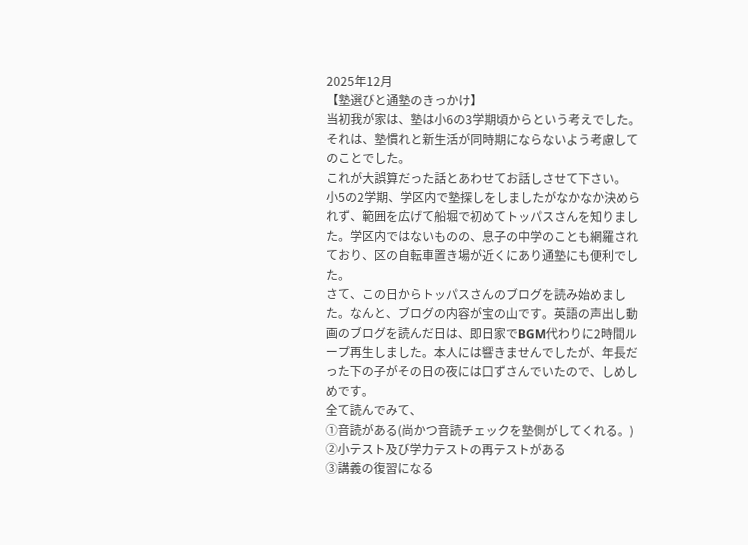2025年12月
【塾選びと通塾のきっかけ】
当初我が家は、塾は小6の3学期頃からという考えでした。
それは、塾慣れと新生活が同時期にならないよう考慮してのことでした。
これが大誤算だった話とあわせてお話しさせて下さい。
小5の2学期、学区内で塾探しをしましたがなかなか決められず、範囲を広げて船堀で初めてトッパスさんを知りました。学区内ではないものの、息子の中学のことも網羅されており、区の自転車置き場が近くにあり通塾にも便利でした。
さて、この日からトッパスさんのブログを読み始めました。なんと、ブログの内容が宝の山です。英語の声出し動画のブログを読んだ日は、即日家でBGM代わりに2時間ループ再生しました。本人には響きませんでしたが、年長だった下の子がその日の夜には口ずさんでいたので、しめしめです。
全て読んでみて、
①音読がある(尚かつ音読チェックを塾側がしてくれる。)
②小テスト及び学力テストの再テストがある
③講義の復習になる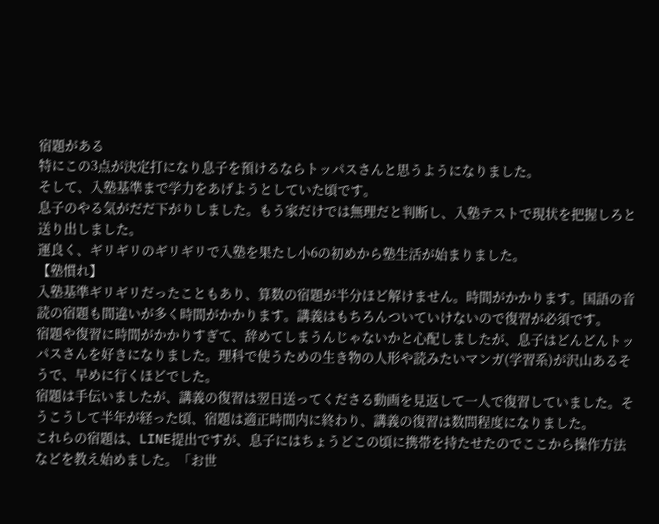宿題がある
特にこの3点が決定打になり息子を預けるならトッパスさんと思うようになりました。
そして、入塾基準まで学力をあげようとしていた頃です。
息子のやる気がだだ下がりしました。もう家だけでは無理だと判断し、入塾テストで現状を把握しろと送り出しました。
運良く、ギリギリのギリギリで入塾を果たし小6の初めから塾生活が始まりました。
【塾慣れ】
入塾基準ギリギリだったこともあり、算数の宿題が半分ほど解けません。時間がかかります。国語の音読の宿題も間違いが多く時間がかかります。講義はもちろんついていけないので復習が必須です。
宿題や復習に時間がかかりすぎて、辞めてしまうんじゃないかと心配しましたが、息子はどんどんトッパスさんを好きになりました。理科で使うための生き物の人形や読みたいマンガ(学習系)が沢山あるそうで、早めに行くほどでした。
宿題は手伝いましたが、講義の復習は翌日送ってくださる動画を見返して一人で復習していました。そうこうして半年が経った頃、宿題は適正時間内に終わり、講義の復習は数問程度になりました。
これらの宿題は、LINE提出ですが、息子にはちょうどこの頃に携帯を持たせたのでここから操作方法などを教え始めました。「お世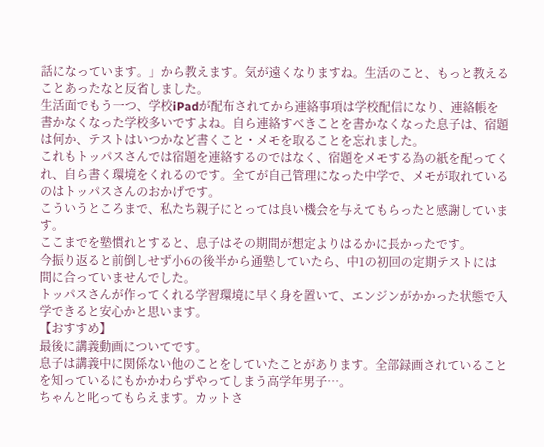話になっています。」から教えます。気が遠くなりますね。生活のこと、もっと教えることあったなと反省しました。
生活面でもう一つ、学校iPadが配布されてから連絡事項は学校配信になり、連絡帳を書かなくなった学校多いですよね。自ら連絡すべきことを書かなくなった息子は、宿題は何か、テストはいつかなど書くこと・メモを取ることを忘れました。
これもトッパスさんでは宿題を連絡するのではなく、宿題をメモする為の紙を配ってくれ、自ら書く環境をくれるのです。全てが自己管理になった中学で、メモが取れているのはトッパスさんのおかげです。
こういうところまで、私たち親子にとっては良い機会を与えてもらったと感謝しています。
ここまでを塾慣れとすると、息子はその期間が想定よりはるかに長かったです。
今振り返ると前倒しせず小6の後半から通塾していたら、中1の初回の定期テストには間に合っていませんでした。
トッパスさんが作ってくれる学習環境に早く身を置いて、エンジンがかかった状態で入学できると安心かと思います。
【おすすめ】
最後に講義動画についてです。
息子は講義中に関係ない他のことをしていたことがあります。全部録画されていることを知っているにもかかわらずやってしまう高学年男子…。
ちゃんと叱ってもらえます。カットさ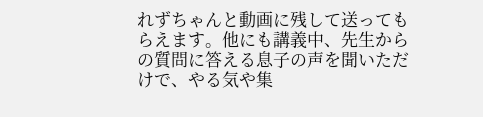れずちゃんと動画に残して送ってもらえます。他にも講義中、先生からの質問に答える息子の声を聞いただけで、やる気や集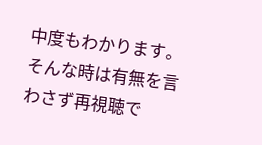中度もわかります。そんな時は有無を言わさず再視聴で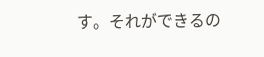す。それができるの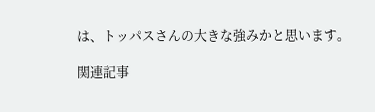は、トッパスさんの大きな強みかと思います。

関連記事